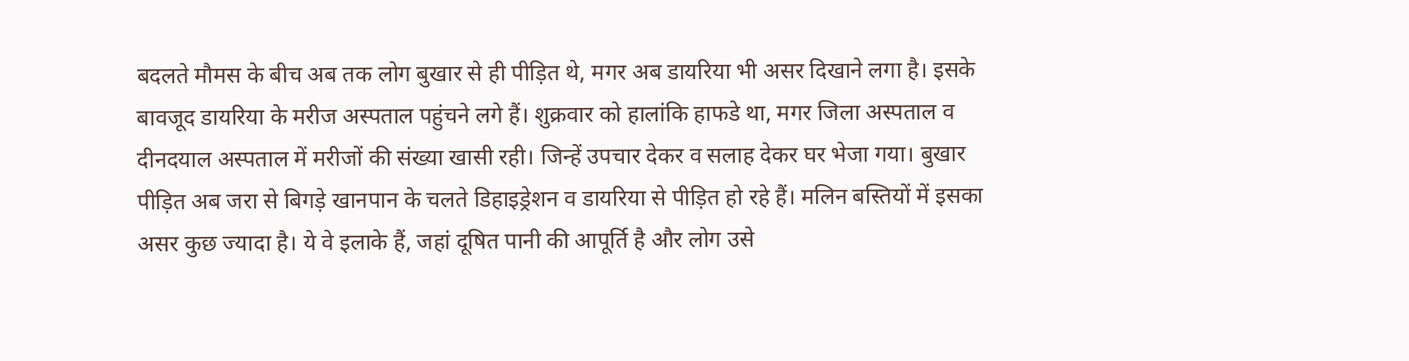बदलते मौमस के बीच अब तक लोग बुखार से ही पीड़ित थे, मगर अब डायरिया भी असर दिखाने लगा है। इसके बावजूद डायरिया के मरीज अस्पताल पहुंचने लगे हैं। शुक्रवार को हालांकि हाफडे था, मगर जिला अस्पताल व दीनदयाल अस्पताल में मरीजों की संख्या खासी रही। जिन्हें उपचार देकर व सलाह देकर घर भेजा गया। बुखार पीड़ित अब जरा से बिगड़े खानपान के चलते डिहाइड्रेशन व डायरिया से पीड़ित हो रहे हैं। मलिन बस्तियों में इसका असर कुछ ज्यादा है। ये वे इलाके हैं, जहां दूषित पानी की आपूर्ति है और लोग उसे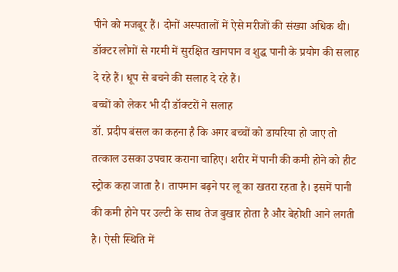पीने को मजबूर हैं। दोनों अस्पतालों में ऐसे मरीजों की संख्या अधिक थी। डॉक्टर लोगों से गरमी में सुरक्षित खानपान व शुद्ध पानी के प्रयोग की सलाह दे रहे हैं। धूप से बचने की सलाह दे रहे हैं।
बच्चों को लेकर भी दी डॉक्टरों ने सलाह
डॉ. प्रदीप बंसल का कहना है कि अगर बच्चों को डायरिया हो जाए तो तत्काल उसका उपचार कराना चाहिए। शरीर में पानी की कमी होने को हीट स्ट्रोक कहा जाता है। तापमान बढ़ने पर लू का खतरा रहता है। इसमें पानी की कमी होने पर उल्टी के साथ तेज बुखार होता है और बेहोशी आने लगती है। ऐसी स्थिति में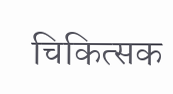चिकित्सक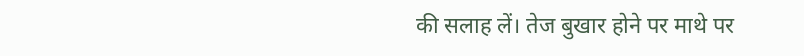की सलाह लें। तेज बुखार होने पर माथे पर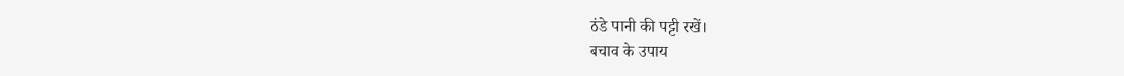ठंडे पानी की पट्टी रखें।
बचाव के उपाय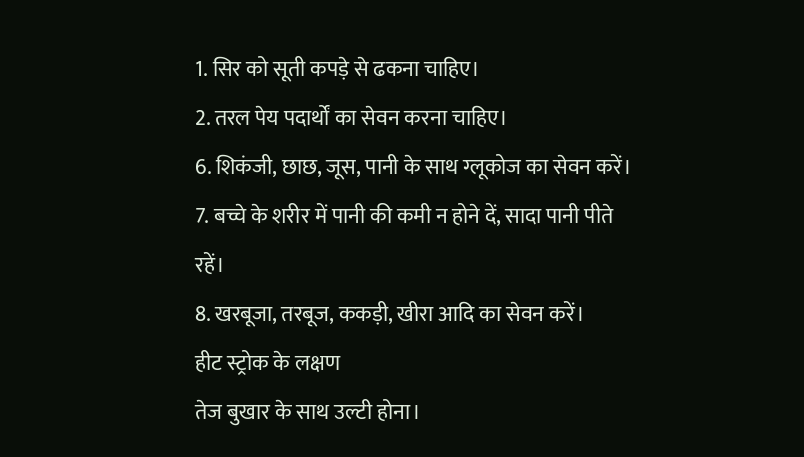1. सिर को सूती कपड़े से ढकना चाहिए।
2. तरल पेय पदार्थों का सेवन करना चाहिए।
6. शिकंजी, छाछ, जूस, पानी के साथ ग्लूकोज का सेवन करें।
7. बच्चे के शरीर में पानी की कमी न होने दें, सादा पानी पीते रहें।
8. खरबूजा, तरबूज, ककड़ी, खीरा आदि का सेवन करें।
हीट स्ट्रोक के लक्षण
तेज बुखार के साथ उल्टी होना।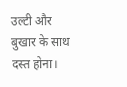उल्टी और बुखार के साथ दस्त होना।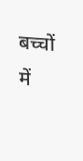बच्चों में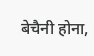बेचैनी होना,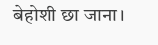बेहोशी छा जाना।